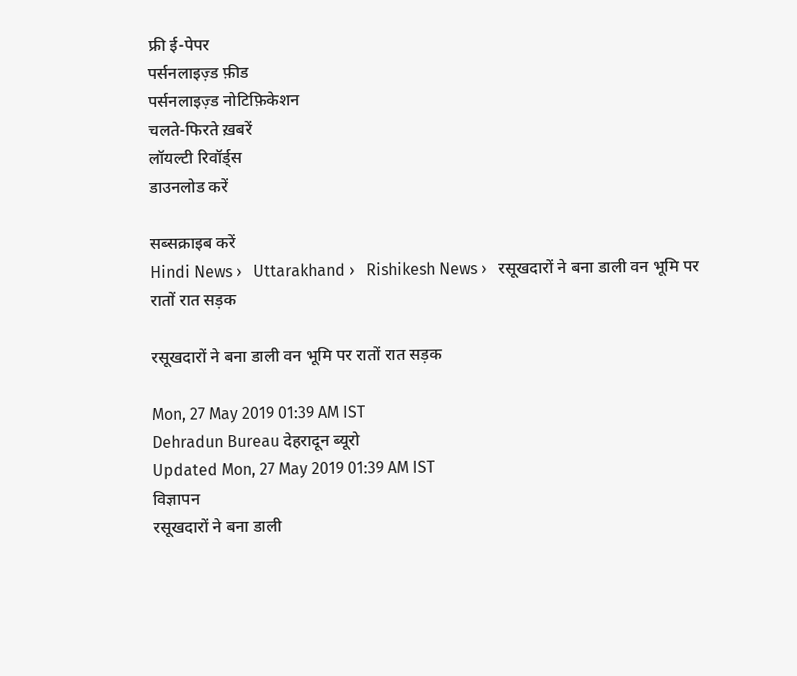फ्री ई-पेपर
पर्सनलाइज़्ड फ़ीड
पर्सनलाइज़्ड नोटिफ़िकेशन
चलते-फिरते ख़बरें
लॉयल्टी रिवॉर्ड्स
डाउनलोड करें

सब्सक्राइब करें
Hindi News ›   Uttarakhand ›   Rishikesh News ›   रसूखदारों ने बना डाली वन भूमि पर रातों रात सड़क

रसूखदारों ने बना डाली वन भूमि पर रातों रात सड़क

Mon, 27 May 2019 01:39 AM IST
Dehradun Bureau देहरादून ब्यूरो
Updated Mon, 27 May 2019 01:39 AM IST
विज्ञापन
रसूखदारों ने बना डाली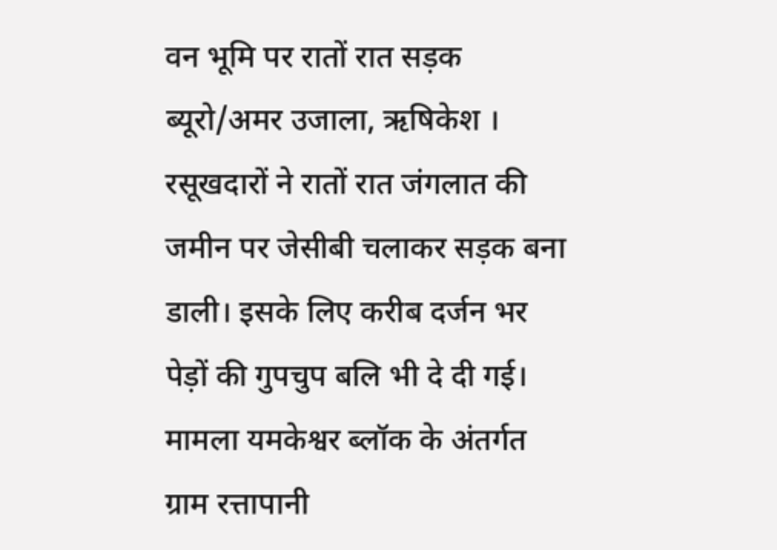वन भूमि पर रातों रात सड़क
ब्यूरो/अमर उजाला, ऋषिकेश । रसूखदारों ने रातों रात जंगलात की जमीन पर जेसीबी चलाकर सड़क बना डाली। इसके लिए करीब दर्जन भर पेड़ों की गुपचुप बलि भी दे दी गई। मामला यमकेश्वर ब्लॉक के अंतर्गत ग्राम रत्तापानी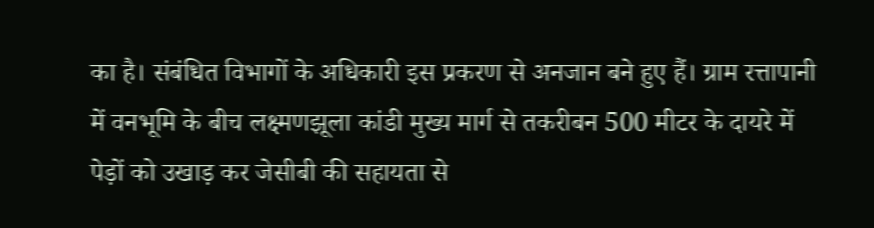का है। संबंधित विभागों के अधिकारी इस प्रकरण से अनजान बने हुए हैं। ग्राम रत्तापानी में वनभूमि के बीच लक्ष्मणझूला कांडी मुख्य मार्ग से तकरीबन 500 मीटर के दायरे में पेड़ों को उखाड़ कर जेसीबी की सहायता से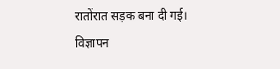रातोंरात सड़क बना दी गई।
विज्ञापन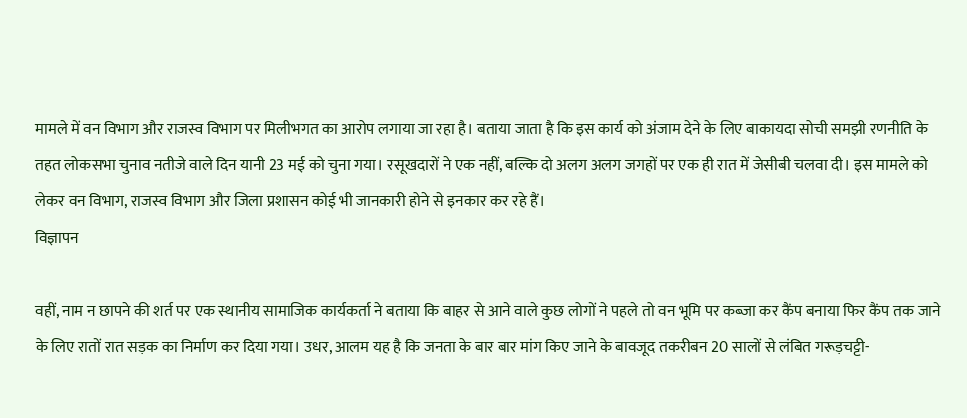मामले में वन विभाग और राजस्व विभाग पर मिलीभगत का आरोप लगाया जा रहा है। बताया जाता है कि इस कार्य को अंजाम देने के लिए बाकायदा सोची समझी रणनीति के तहत लोकसभा चुनाव नतीजे वाले दिन यानी 23 मई को चुना गया। रसूखदारों ने एक नहीं, बल्कि दो अलग अलग जगहों पर एक ही रात में जेसीबी चलवा दी। इस मामले को लेकर वन विभाग, राजस्व विभाग और जिला प्रशासन कोई भी जानकारी होने से इनकार कर रहे हैं।
विज्ञापन

वहीं, नाम न छापने की शर्त पर एक स्थानीय सामाजिक कार्यकर्ता ने बताया कि बाहर से आने वाले कुछ लोगों ने पहले तो वन भूमि पर कब्जा कर कैंप बनाया फिर कैंप तक जाने के लिए रातों रात सड़क का निर्माण कर दिया गया। उधर, आलम यह है कि जनता के बार बार मांग किए जाने के बावजूद तकरीबन 20 सालों से लंबित गरूड़चट्टी-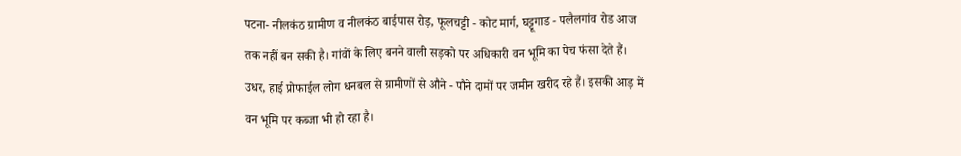पटना- नीलकंठ ग्रामीण व नीलकंठ बाईपास रोड़, फूलचट्टी - कोट मार्ग, घट्टूगाड - पलैलगांव रोड आज तक नहीं बन सकी है। गांवों के लिए बनने वाली सड़को पर अधिकारी वन भूमि का पेच फंसा देते हैं। उधर, हाई प्रोफाईल लोग धनबल से ग्रामीणों से औने - पौने दामों पर जमीन खरीद रहे हैं। इसकी आड़ में वन भूमि पर कब्जा भी हो रहा है।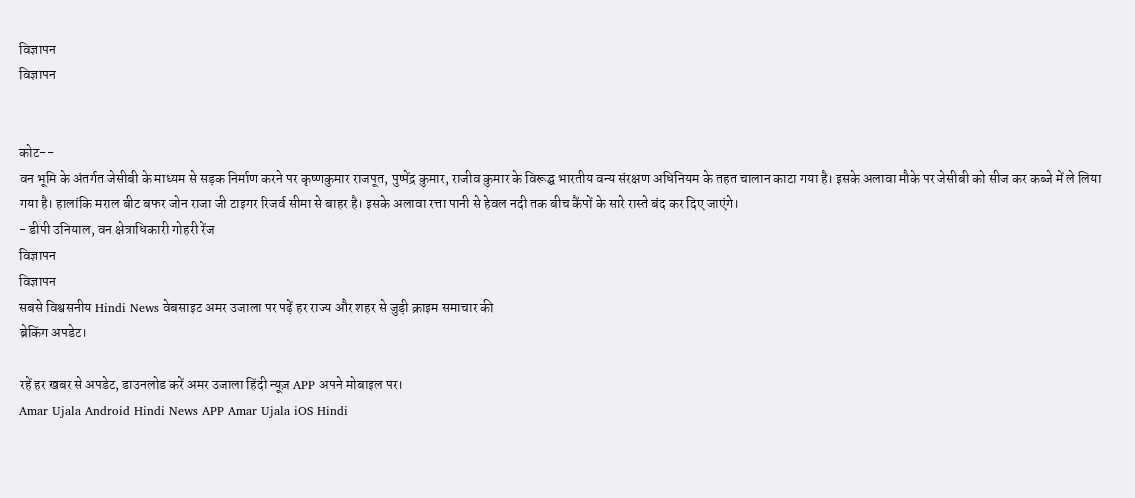विज्ञापन
विज्ञापन


कोट--
वन भूमि के अंतर्गत जेसीबी के माध्यम से सड़क निर्माण करने पर कृष्णकुमार राजपूत, पुष्पेंद्र कुमार, राजीव कुमार के विरूद्घ भारतीय वन्य संरक्षण अधिनियम के तहत चालान काटा गया है। इसके अलावा मौके पर जेसीबी को सीज कर कब्जे में ले लिया गया है। हालांकि मराल बीट बफर जोन राजा जी टाइगर रिजर्व सीमा से बाहर है। इसके अलावा रत्ता पानी से हेवल नदी तक बीच कैंपों के सारे रास्ते बंद कर दिए जाएंगे।
- डीपी उनियाल, वन क्षेत्राधिकारी गोहरी रेंज
विज्ञापन
विज्ञापन
सबसे विश्वसनीय Hindi News वेबसाइट अमर उजाला पर पढ़ें हर राज्य और शहर से जुड़ी क्राइम समाचार की
ब्रेकिंग अपडेट।

रहें हर खबर से अपडेट, डाउनलोड करें अमर उजाला हिंदी न्यूज़ APP अपने मोबाइल पर।
Amar Ujala Android Hindi News APP Amar Ujala iOS Hindi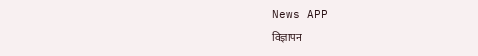News APP
विज्ञापन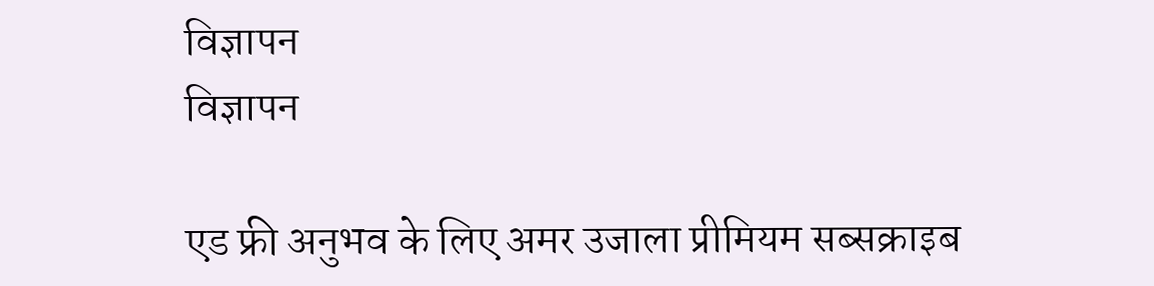विज्ञापन
विज्ञापन

एड फ्री अनुभव के लिए अमर उजाला प्रीमियम सब्सक्राइब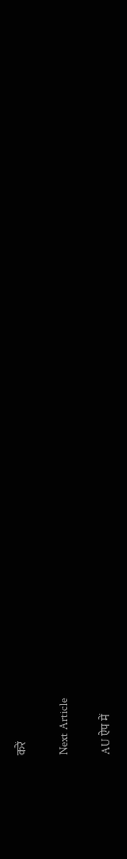करें

Next Article

AU ऐप में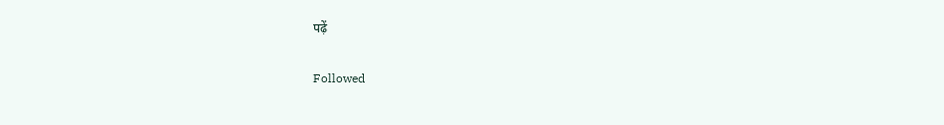पढ़ें

Followed